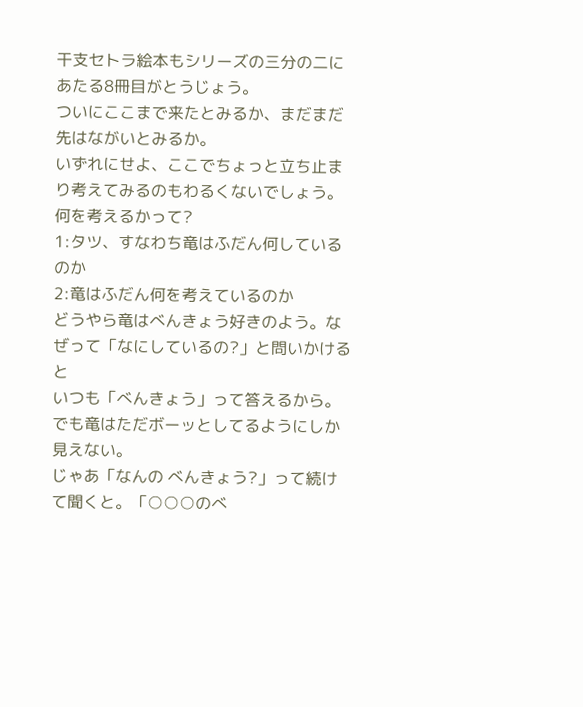干支セトラ絵本もシリーズの三分の二にあたる8冊目がとうじょう。
ついにここまで来たとみるか、まだまだ先はながいとみるか。
いずれにせよ、ここでちょっと立ち止まり考えてみるのもわるくないでしょう。
何を考えるかって?
1:タツ、すなわち竜はふだん何しているのか
2:竜はふだん何を考えているのか
どうやら竜はべんきょう好きのよう。なぜって「なにしているの?」と問いかけると
いつも「べんきょう」って答えるから。でも竜はただボーッとしてるようにしか見えない。
じゃあ「なんの べんきょう?」って続けて聞くと。「○○○のべ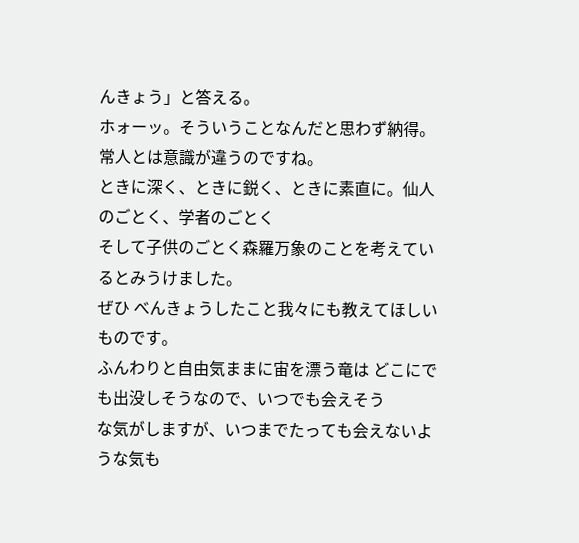んきょう」と答える。
ホォーッ。そういうことなんだと思わず納得。常人とは意識が違うのですね。
ときに深く、ときに鋭く、ときに素直に。仙人のごとく、学者のごとく
そして子供のごとく森羅万象のことを考えているとみうけました。
ぜひ べんきょうしたこと我々にも教えてほしいものです。
ふんわりと自由気ままに宙を漂う竜は どこにでも出没しそうなので、いつでも会えそう
な気がしますが、いつまでたっても会えないような気も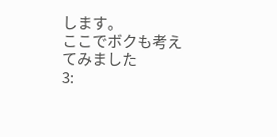します。
ここでボクも考えてみました
3: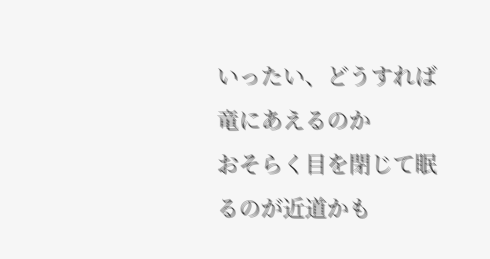いったい、どうすれば竜にあえるのか
おそらく目を閉じて眠るのが近道かも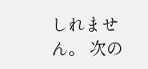しれません。 次の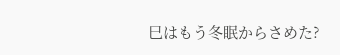巳はもう冬眠からさめた?